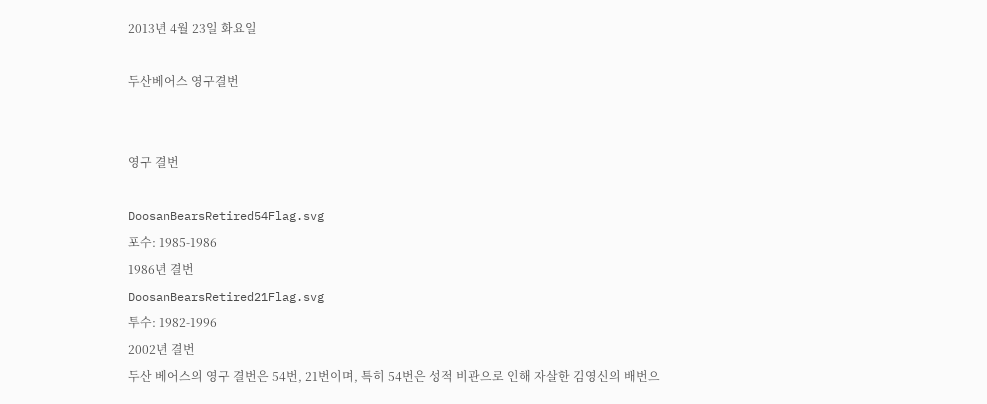2013년 4월 23일 화요일

두산베어스 영구결번


영구 결번

DoosanBearsRetired54Flag.svg
포수: 1985-1986
1986년 결번
DoosanBearsRetired21Flag.svg
투수: 1982-1996
2002년 결번
두산 베어스의 영구 결번은 54번, 21번이며, 특히 54번은 성적 비관으로 인해 자살한 김영신의 배번으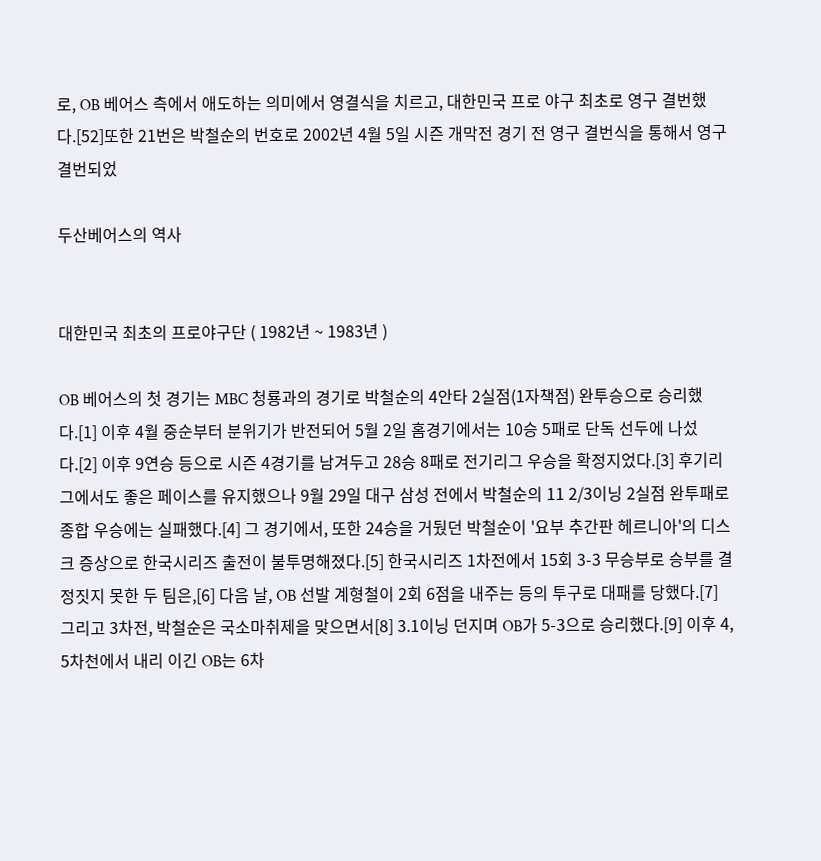로, OB 베어스 측에서 애도하는 의미에서 영결식을 치르고, 대한민국 프로 야구 최초로 영구 결번했다.[52]또한 21번은 박철순의 번호로 2002년 4월 5일 시즌 개막전 경기 전 영구 결번식을 통해서 영구 결번되었

두산베어스의 역사


대한민국 최초의 프로야구단 ( 1982년 ~ 1983년 )

OB 베어스의 첫 경기는 MBC 청룡과의 경기로 박철순의 4안타 2실점(1자책점) 완투승으로 승리했다.[1] 이후 4월 중순부터 분위기가 반전되어 5월 2일 홈경기에서는 10승 5패로 단독 선두에 나섰다.[2] 이후 9연승 등으로 시즌 4경기를 남겨두고 28승 8패로 전기리그 우승을 확정지었다.[3] 후기리그에서도 좋은 페이스를 유지했으나 9월 29일 대구 삼성 전에서 박철순의 11 2/3이닝 2실점 완투패로 종합 우승에는 실패했다.[4] 그 경기에서, 또한 24승을 거뒀던 박철순이 '요부 추간판 헤르니아'의 디스크 증상으로 한국시리즈 출전이 불투명해졌다.[5] 한국시리즈 1차전에서 15회 3-3 무승부로 승부를 결정짓지 못한 두 팀은,[6] 다음 날, OB 선발 계형철이 2회 6점을 내주는 등의 투구로 대패를 당했다.[7] 그리고 3차전, 박철순은 국소마취제을 맞으면서[8] 3.1이닝 던지며 OB가 5-3으로 승리했다.[9] 이후 4, 5차천에서 내리 이긴 OB는 6차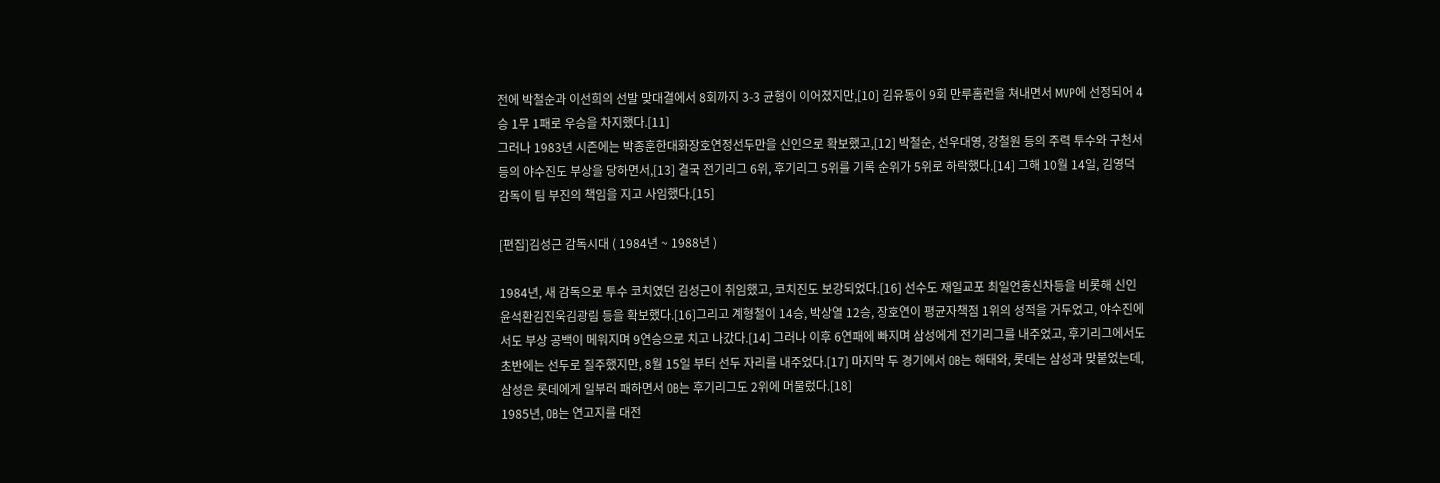전에 박철순과 이선희의 선발 맞대결에서 8회까지 3-3 균형이 이어졌지만,[10] 김유동이 9회 만루홈런을 쳐내면서 MVP에 선정되어 4승 1무 1패로 우승을 차지했다.[11]
그러나 1983년 시즌에는 박종훈한대화장호연정선두만을 신인으로 확보했고,[12] 박철순, 선우대영, 강철원 등의 주력 투수와 구천서 등의 야수진도 부상을 당하면서,[13] 결국 전기리그 6위, 후기리그 5위를 기록 순위가 5위로 하락했다.[14] 그해 10월 14일, 김영덕 감독이 팀 부진의 책임을 지고 사임했다.[15]

[편집]김성근 감독시대 ( 1984년 ~ 1988년 )

1984년, 새 감독으로 투수 코치였던 김성근이 취임했고, 코치진도 보강되었다.[16] 선수도 재일교포 최일언홍신차등을 비롯해 신인 윤석환김진욱김광림 등을 확보했다.[16]그리고 계형철이 14승, 박상열 12승, 장호연이 평균자책점 1위의 성적을 거두었고, 야수진에서도 부상 공백이 메워지며 9연승으로 치고 나갔다.[14] 그러나 이후 6연패에 빠지며 삼성에게 전기리그를 내주었고, 후기리그에서도 초반에는 선두로 질주했지만, 8월 15일 부터 선두 자리를 내주었다.[17] 마지막 두 경기에서 OB는 해태와, 롯데는 삼성과 맞붙었는데, 삼성은 롯데에게 일부러 패하면서 OB는 후기리그도 2위에 머물렀다.[18]
1985년, OB는 연고지를 대전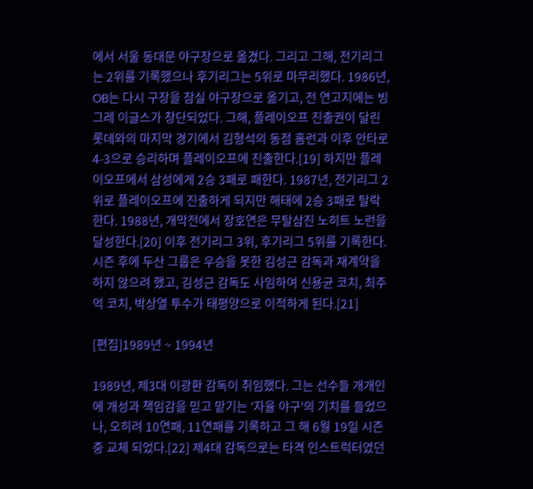에서 서울 동대문 야구장으로 옮겼다. 그리고 그해, 전기리그는 2위를 기록했으나 후기리그는 5위로 마무리했다. 1986년, OB는 다시 구장을 잠실 야구장으로 옮기고, 전 연고지에는 빙그레 이글스가 창단되었다. 그해, 플레이오프 진출권이 달린 롯데와의 마지막 경기에서 김형석의 동점 홈런과 이후 안타로 4-3으로 승리하며 플레이오프에 진출한다.[19] 하지만 플레이오프에서 삼성에게 2승 3패로 패한다. 1987년, 전기리그 2위로 플레이오프에 진출하게 되지만 해태에 2승 3패로 탈락한다. 1988년, 개막전에서 장호연은 무탈삼진 노히트 노런을 달성한다.[20] 이후 전기리그 3위, 후기리그 5위를 기록한다. 시즌 후에 두산 그룹은 우승을 못한 김성근 감독과 재계약을 하지 않으려 했고, 김성근 감독도 사임하여 신용균 코치, 최주억 코치, 박상열 투수가 태평양으로 이적하게 된다.[21]

[편집]1989년 ~ 1994년

1989년, 제3대 이광환 감독이 취임했다. 그는 선수들 개개인에 개성과 책임감을 믿고 맡기는 '자율 야구'의 기치를 들었으나, 오히려 10연패, 11연패를 기록하고 그 해 6월 19일 시즌 중 교체 되었다.[22] 제4대 감독으로는 타격 인스트럭터였던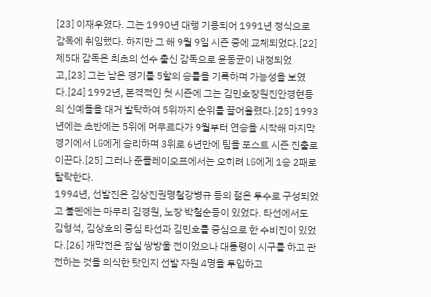[23] 이재우였다. 그는 1990년 대행 기용되어 1991년 정식으로 감독에 취임했다. 하지만 그 해 9월 9일 시즌 중에 교체되었다.[22]
제5대 감독은 최초의 선수 출신 감독으로 윤동균이 내정되었고,[23] 그는 남은 경기를 5할의 승률을 기록하며 가능성을 보였다.[24] 1992년, 본격적인 첫 시즌에 그는 김민호장원진안경현등의 신예들을 대거 발탁하여 5위까지 순위를 끌어올렸다.[25] 1993년에는 초반에는 5위에 머무르다가 9월부터 연승을 시작해 마지막 경기에서 LG에게 승리하며 3위로 6년만에 팀을 포스트 시즌 진출로 이끈다.[25] 그러나 준플레이오프에서는 오히려 LG에게 1승 2패로 탈락한다.
1994년, 선발진은 김상진권명철강병규 등의 젊은 투수로 구성되었고 불펜에는 마무리 김경원, 노장 박철순등이 있었다. 타선에서도 김형석, 김상호의 중심 타선과 김민호를 중심으로 한 수비진이 있었다.[26] 개막전은 잠실 쌍방울 전이었으나 대통령이 시구를 하고 관전하는 것을 의식한 탓인지 선발 자원 4명을 투입하고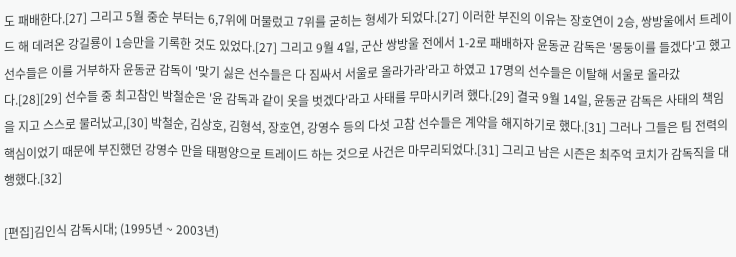도 패배한다.[27] 그리고 5월 중순 부터는 6,7위에 머물렀고 7위를 굳히는 형세가 되었다.[27] 이러한 부진의 이유는 장호연이 2승, 쌍방울에서 트레이드 해 데려온 강길룡이 1승만을 기록한 것도 있었다.[27] 그리고 9월 4일, 군산 쌍방울 전에서 1-2로 패배하자 윤동균 감독은 '몽둥이를 들겠다'고 했고 선수들은 이를 거부하자 윤동균 감독이 '맞기 싫은 선수들은 다 짐싸서 서울로 올라가라'라고 하였고 17명의 선수들은 이탈해 서울로 올라갔다.[28][29] 선수들 중 최고참인 박철순은 '윤 감독과 같이 옷을 벗겠다'라고 사태를 무마시키려 했다.[29] 결국 9월 14일, 윤동균 감독은 사태의 책임을 지고 스스로 물러났고,[30] 박철순, 김상호, 김형석, 장호연, 강영수 등의 다섯 고참 선수들은 계약을 해지하기로 했다.[31] 그러나 그들은 팀 전력의 핵심이었기 때문에 부진했던 강영수 만을 태평양으로 트레이드 하는 것으로 사건은 마무리되었다.[31] 그리고 남은 시즌은 최주억 코치가 감독직을 대행했다.[32]

[편집]김인식 감독시대; (1995년 ~ 2003년)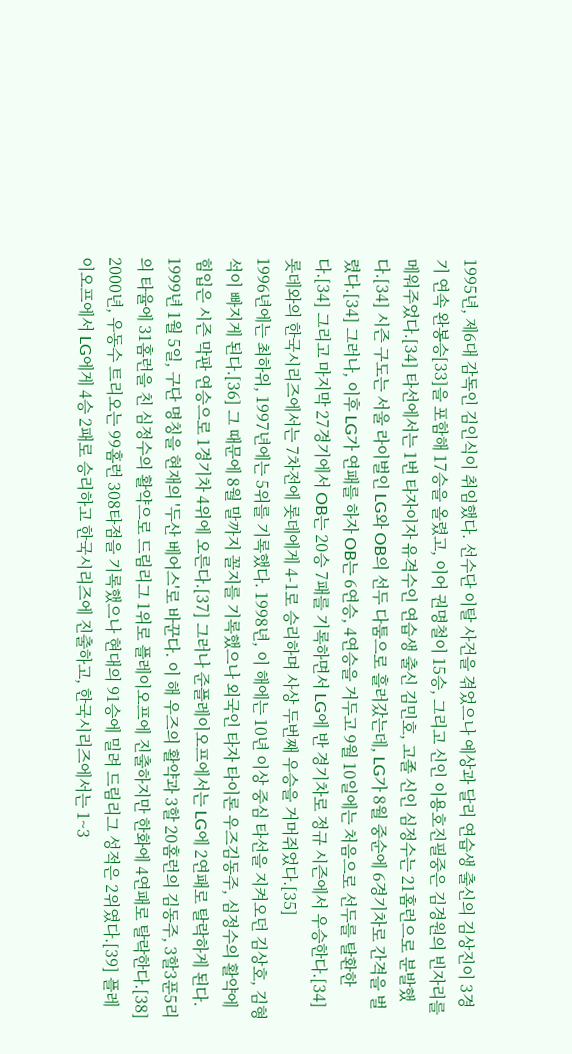1995년, 제6대 감독인 김인식이 취임했다. 선수단 이탈 사건을 겪었으나 예상과 달리 연습생 출신의 김상진이 3경기 연속 완봉승[33]을 포함해 17승을 올렸고, 이어 권명철이 15승, 그리고 신인 이용호진필중은 김경원의 빈자리를 메워주었다.[34] 타선에서는 1번 타자이자 유격수인 연습생 출신 김민호, 고졸 신인 심정수는 21홈런으로 분발했다.[34] 시즌 구도는 서울 라이벌인 LG와 OB의 선두 다툼으로 흘러갔는데, LG가 8월 중순에 6경기차로 간격을 벌렸다.[34] 그러나, 이후 LG가 연패를 하자 OB는 6연승, 4연승을 거두고 9월 10일에는 처음으로 선두를 탈환한다.[34] 그리고 마지막 27경기에서 OB는 20승 7패를 기록하면서 LG에 반 경기차로 정규 시즌에서 우승한다.[34] 롯데와의 한국시리즈에서는 7차전에 롯데에게 4-1로 승리하며 사상 두번째 우승을 거머쥐었다.[35]
1996년에는 최하위, 1997년에는 5위를 기록했다. 1998년, 이 해에는 10년 이상 중심 타선을 지켜오던 김상호, 김형석이 빠지게 된다.[36] 그 때문에 8월 말까지 꼴지를 기록했으나 외국인 타자 타이론 우즈김동주, 심정수의 활약에 힘입은 시즌 막판 연승으로 1경기차 4위에 오른다.[37] 그러나 준플레이오프에서는 LG에 2연패로 탈락하게 된다.
1999년 1월 5일, 구단 명칭을 현재의 '두산 베어스'로 바꾼다. 이 해 우즈의 활약과 3할 20홈런의 김동주, 3할3푼5리의 타율에 31홈런을 친 심정수의 활약으로 드림리그 1위로 플레이오프에 진출하지만 한화에 4연패로 탈락한다.[38] 2000년, 우동수 트리오는 99홈런 308타점을 기록했으나 현대의 91승에 밀려 드림리그 성적은 2위였다.[39] 플레이오프에서 LG에게 4승 2패로 승리하고 한국시리즈에 진출하고, 한국시리즈에서는 1~3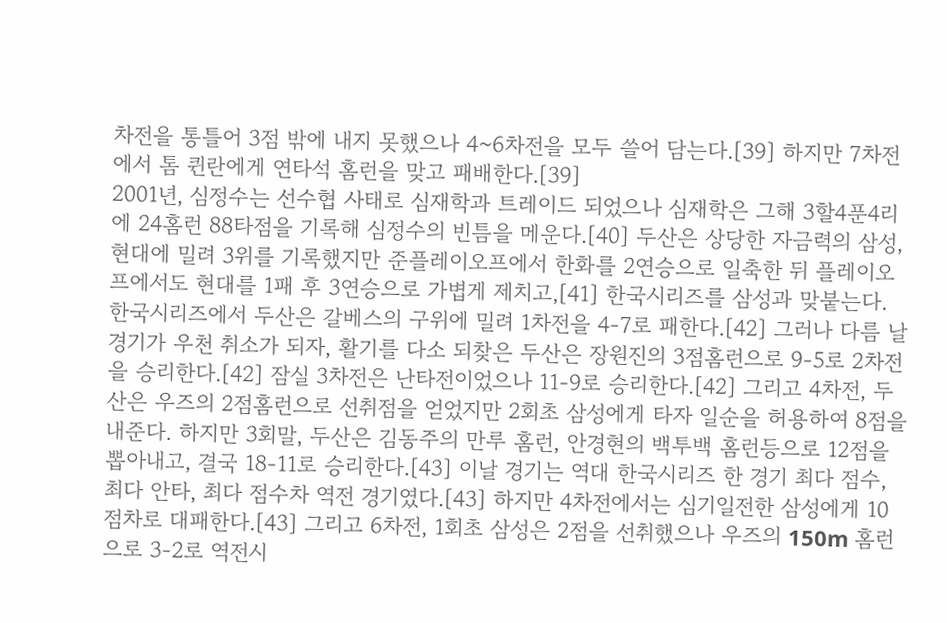차전을 통틀어 3점 밖에 내지 못했으나 4~6차전을 모두 쓸어 담는다.[39] 하지만 7차전에서 톰 퀸란에게 연타석 홈런을 맞고 패배한다.[39]
2001년, 심정수는 선수협 사태로 심재학과 트레이드 되었으나 심재학은 그해 3할4푼4리에 24홈런 88타점을 기록해 심정수의 빈틈을 메운다.[40] 두산은 상당한 자금력의 삼성, 현대에 밀려 3위를 기록했지만 준플레이오프에서 한화를 2연승으로 일축한 뒤 플레이오프에서도 현대를 1패 후 3연승으로 가볍게 제치고,[41] 한국시리즈를 삼성과 맞붙는다. 한국시리즈에서 두산은 갈베스의 구위에 밀려 1차전을 4-7로 패한다.[42] 그러나 다름 날 경기가 우천 취소가 되자, 활기를 다소 되찾은 두산은 장원진의 3점홈런으로 9-5로 2차전을 승리한다.[42] 잠실 3차전은 난타전이었으나 11-9로 승리한다.[42] 그리고 4차전, 두산은 우즈의 2점홈런으로 선취점을 얻었지만 2회초 삼성에게 타자 일순을 허용하여 8점을 내준다. 하지만 3회말, 두산은 김동주의 만루 홈런, 안경현의 백투백 홈런등으로 12점을 뽑아내고, 결국 18-11로 승리한다.[43] 이날 경기는 역대 한국시리즈 한 경기 최다 점수, 최다 안타, 최다 점수차 역전 경기였다.[43] 하지만 4차전에서는 심기일전한 삼성에게 10점차로 대패한다.[43] 그리고 6차전, 1회초 삼성은 2점을 선취했으나 우즈의 150m 홈런으로 3-2로 역전시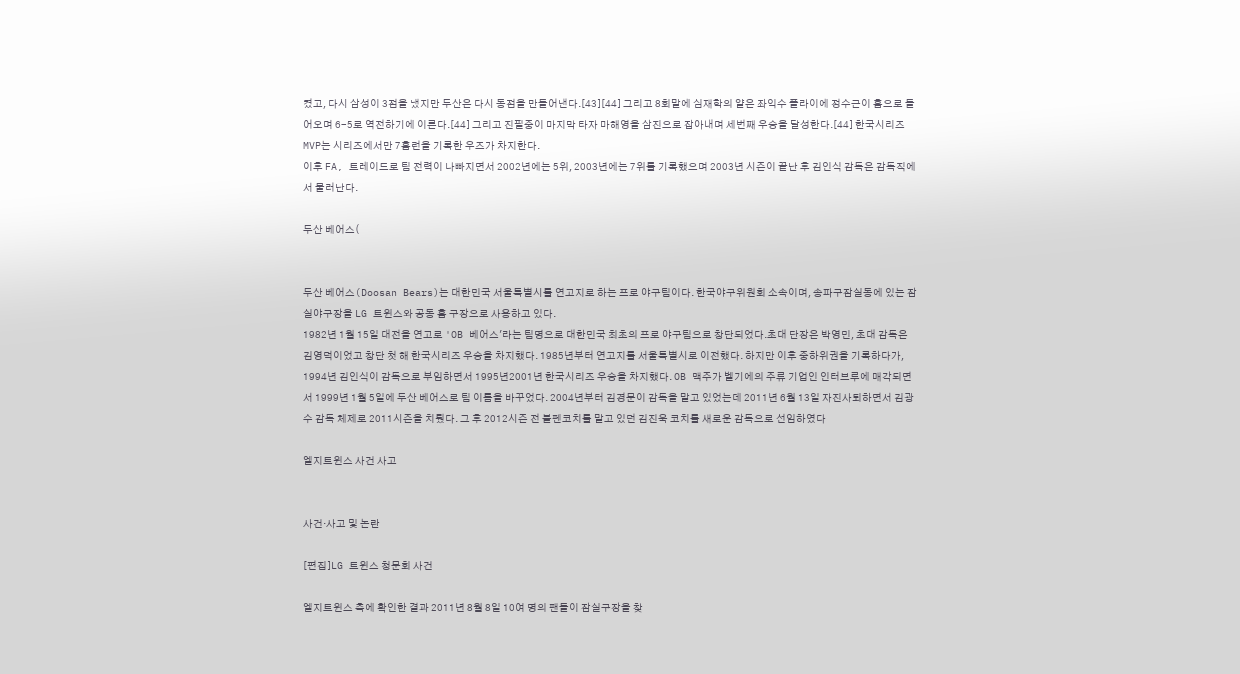켰고, 다시 삼성이 3점을 냈지만 두산은 다시 동점을 만들어낸다.[43][44] 그리고 8회말에 심재학의 얕은 좌익수 플라이에 정수근이 홈으로 들어오며 6-5로 역전하기에 이른다.[44] 그리고 진필중이 마지막 타자 마해영을 삼진으로 잡아내며 세번째 우승을 달성한다.[44] 한국시리즈 MVP는 시리즈에서만 7홈런을 기록한 우즈가 차지한다.
이후 FA, 트레이드로 팀 전력이 나빠지면서 2002년에는 5위, 2003년에는 7위를 기록했으며 2003년 시즌이 끝난 후 김인식 감독은 감독직에서 물러난다.

두산 베어스(


두산 베어스(Doosan Bears)는 대한민국 서울특별시를 연고지로 하는 프로 야구팀이다. 한국야구위원회 소속이며, 송파구잠실동에 있는 잠실야구장을 LG 트윈스와 공동 홈 구장으로 사용하고 있다.
1982년 1월 15일 대전을 연고로 'OB 베어스'라는 팀명으로 대한민국 최초의 프로 야구팀으로 창단되었다.초대 단장은 박영민, 초대 감독은 김영덕이었고 창단 첫 해 한국시리즈 우승을 차지했다. 1985년부터 연고지를 서울특별시로 이전했다. 하지만 이후 중하위권을 기록하다가, 1994년 김인식이 감독으로 부임하면서 1995년2001년 한국시리즈 우승을 차지했다. OB 맥주가 벨기에의 주류 기업인 인터브루에 매각되면서 1999년 1월 5일에 두산 베어스로 팀 이름을 바꾸었다. 2004년부터 김경문이 감독을 맡고 있었는데 2011년 6월 13일 자진사퇴하면서 김광수 감독 체제로 2011시즌을 치뤘다. 그 후 2012시즌 전 불펜코치를 맡고 있던 김진욱 코치를 새로운 감독으로 선임하였다

엘지트윈스 사건 사고


사건·사고 및 논란

[편집]LG 트윈스 청문회 사건

엘지트윈스 측에 확인한 결과 2011년 8월 8일 10여 명의 팬들이 잠실구장을 찾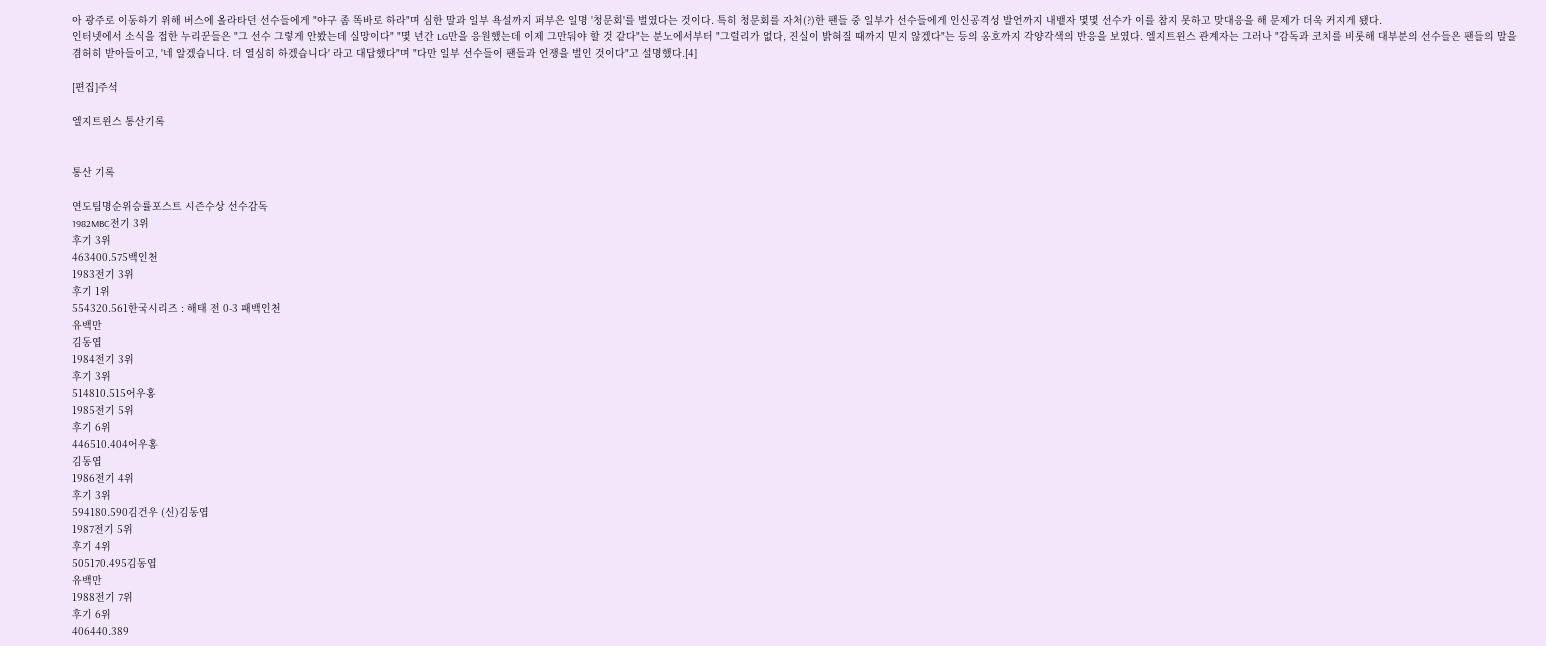아 광주로 이동하기 위해 버스에 올라타던 선수들에게 "야구 좀 똑바로 하라"며 심한 말과 일부 욕설까지 퍼부은 일명 '청문회'를 벌였다는 것이다. 특히 청문회를 자처(?)한 팬들 중 일부가 선수들에게 인신공격성 발언까지 내뱉자 몇몇 선수가 이를 참지 못하고 맞대응을 해 문제가 더욱 커지게 됐다.
인터넷에서 소식을 접한 누리꾼들은 "그 선수 그렇게 안봤는데 실망이다" "몇 년간 LG만을 응원했는데 이제 그만둬야 할 것 같다"는 분노에서부터 "그럴리가 없다, 진실이 밝혀질 때까지 믿지 않겠다"는 등의 옹호까지 각양각색의 반응을 보였다. 엘지트윈스 관계자는 그러나 "감독과 코치를 비롯해 대부분의 선수들은 팬들의 말을 겸허히 받아들이고, '네 알겠습니다. 더 열심히 하겠습니다' 라고 대답했다"며 "다만 일부 선수들이 팬들과 언쟁을 벌인 것이다"고 설명했다.[4]

[편집]주석

엘지트윈스 통산기록


통산 기록

연도팀명순위승률포스트 시즌수상 선수감독
1982MBC전기 3위
후기 3위
463400.575백인천
1983전기 3위
후기 1위
554320.561한국시리즈 : 해태 전 0-3 패백인천
유백만
김동엽
1984전기 3위
후기 3위
514810.515어우홍
1985전기 5위
후기 6위
446510.404어우홍
김동엽
1986전기 4위
후기 3위
594180.590김건우 (신)김동엽
1987전기 5위
후기 4위
505170.495김동엽
유백만
1988전기 7위
후기 6위
406440.389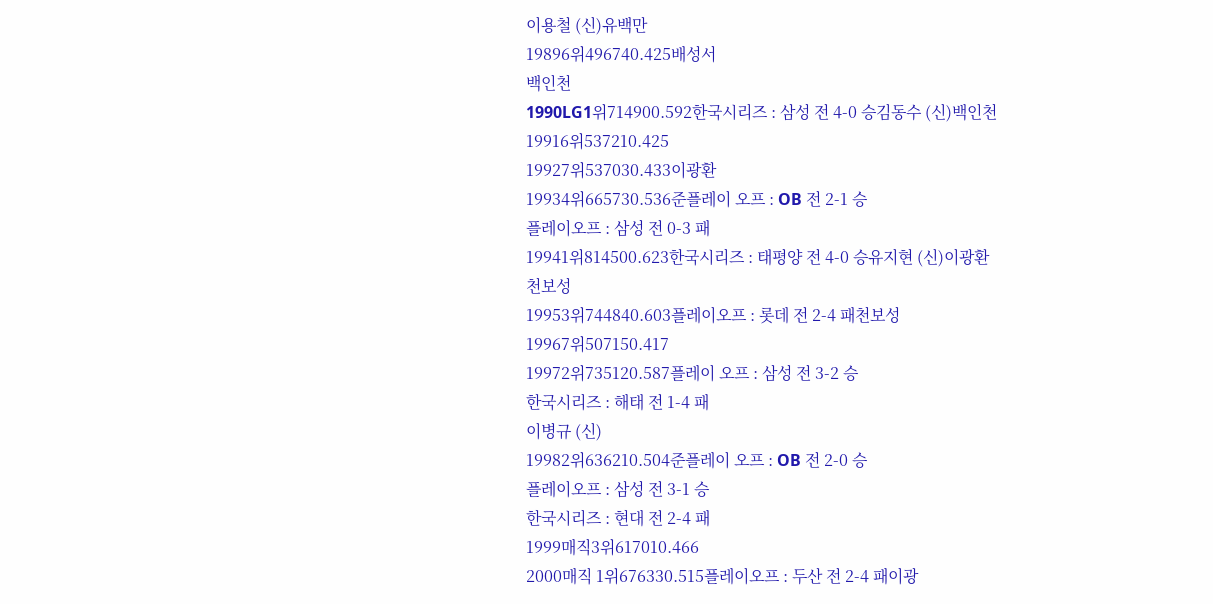이용철 (신)유백만
19896위496740.425배성서
백인천
1990LG1위714900.592한국시리즈 : 삼성 전 4-0 승김동수 (신)백인천
19916위537210.425
19927위537030.433이광환
19934위665730.536준플레이 오프 : OB 전 2-1 승
플레이오프 : 삼성 전 0-3 패
19941위814500.623한국시리즈 : 태평양 전 4-0 승유지현 (신)이광환
천보성
19953위744840.603플레이오프 : 롯데 전 2-4 패천보성
19967위507150.417
19972위735120.587플레이 오프 : 삼성 전 3-2 승
한국시리즈 : 해태 전 1-4 패
이병규 (신)
19982위636210.504준플레이 오프 : OB 전 2-0 승
플레이오프 : 삼성 전 3-1 승
한국시리즈 : 현대 전 2-4 패
1999매직3위617010.466
2000매직 1위676330.515플레이오프 : 두산 전 2-4 패이광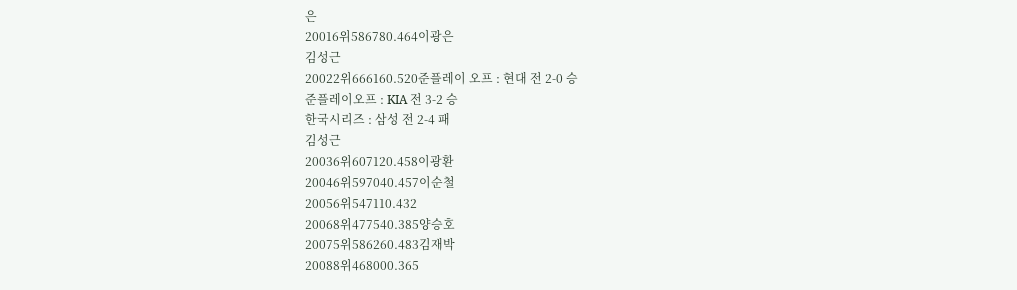은
20016위586780.464이광은
김성근
20022위666160.520준플레이 오프 : 현대 전 2-0 승
준플레이오프 : KIA 전 3-2 승
한국시리즈 : 삼성 전 2-4 패
김성근
20036위607120.458이광환
20046위597040.457이순철
20056위547110.432
20068위477540.385양승호
20075위586260.483김재박
20088위468000.365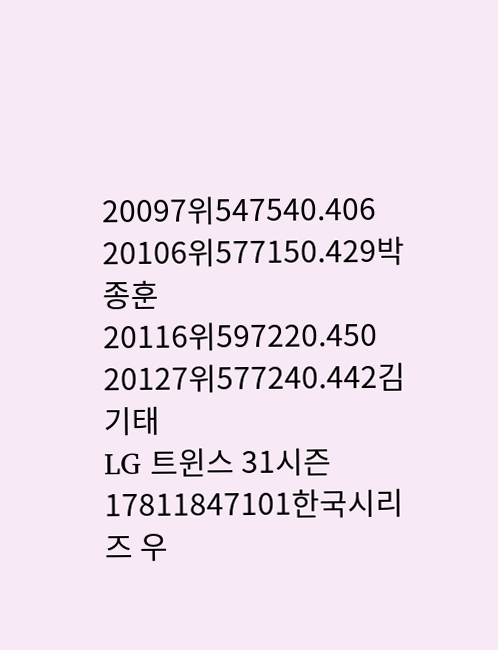20097위547540.406
20106위577150.429박종훈
20116위597220.450
20127위577240.442김기태
LG 트윈스 31시즌17811847101한국시리즈 우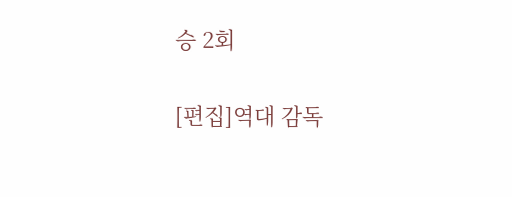승 2회

[편집]역대 감독